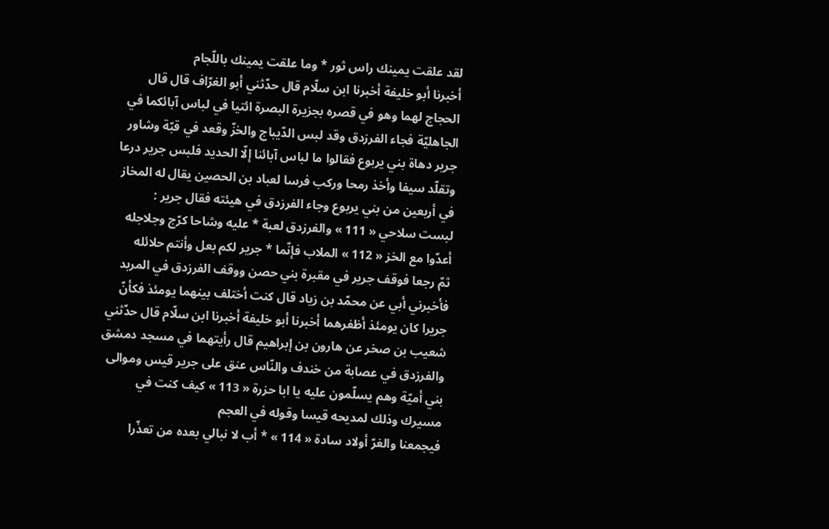لقد علقت يمينك راس ثور * وما علقت يمينك باللّجام
أخبرنا أبو خليفة أخبرنا ابن سلّام قال حدّثني أبو الغرّاف قال قال الحجاج لهما وهو في قصره بجزيرة البصرة ائتيا في لباس آبائكما في الجاهليّة فجاء الفرزدق وقد لبس الدّيباج والخزّ وقعد في قبّة وشاور جرير دهاة بني يربوع فقالوا ما لباس آبائنا إلّا الحديد فلبس جرير درعا وتقلّد سيفا وأخذ رمحا وركب فرسا لعباد بن الحصين يقال له المخاز في أربعين من بني يربوع وجاء الفرزدق في هيئته فقال جرير :
لبست سلاحي « 111 » والفرزدق لعبة * عليه وشاحا كرّج وجلاجله
أعدّوا مع الخز « 112 » الملاب فإنّما * جرير لكم بعل وأنتم حلائله
ثمّ رجعا فوقف جرير في مقبرة بني حصن ووقف الفرزدق في المربد فأخبرني أبي عن محمّد بن زياد قال كنت أختلف بينهما يومئذ فكأنّ جريرا كان يومئذ أظفرهما أخبرنا أبو خليفة أخبرنا ابن سلّام قال حدّثني شعيب بن صخر عن هارون بن إبراهيم قال رأيتهما في مسجد دمشق والفرزدق في عصابة من خندف والنّاس عنق على جرير قيس وموالى بني أميّة وهم يسلّمون عليه يا ابا حزرة « 113 » كيف كنت في مسيرك وذلك لمديحه قيسا وقوله في العجم
فيجمعنا والغرّ أولاد سادة « 114 » * أب لا نبالي بعده من تعذّرا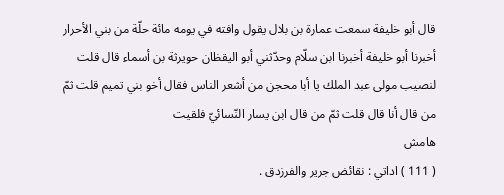قال أبو خليفة سمعت عمارة بن بلال يقول وافته في يومه مائة حلّة من بني الأحرار أخبرنا أبو خليفة أخبرنا ابن سلّام وحدّثني أبو اليقظان حويرثة بن أسماء قال قلت لنصيب مولى عبد الملك يا أبا محجن من أشعر الناس فقال أخو بني تميم قلت ثمّ من قال أنا قال قلت ثمّ من قال ابن يسار النّسائيّ فلقيت
هامش
( 111 ) اداتي : نقائض جرير والفرزدق .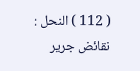( 112 ) النحل : نقائض جرير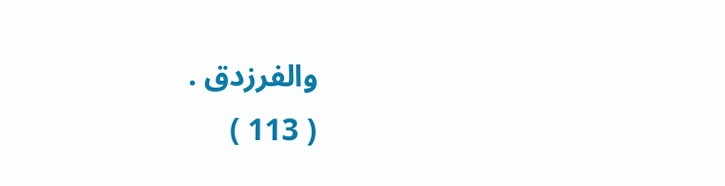والفرزدق .
( 113 )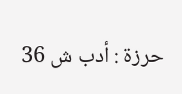حرزة : أدب ش 36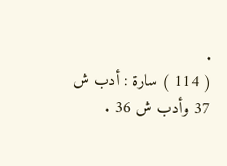.
( 114 ) سارة : أدب ش 37 وأدب ش 36 .